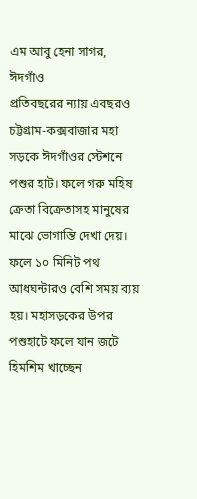এম আবু হেনা সাগর, ঈদগাঁও
প্রতিবছরের ন্যায় এবছরও চট্টগ্রাম-কক্সবাজার মহা সড়কে ঈদগাঁওর স্টেশনে পশুর হাট। ফলে গরু মহিষ ক্রেতা বিক্রেতাসহ মানুষের মাঝে ভোগান্তি দেখা দেয়। ফলে ১০ মিনিট পথ আধঘন্টারও বেশি সময় ব্যয় হয়। মহাসড়কের উপর পশুহাটে ফলে যান জটে হিমশিম খাচ্ছেন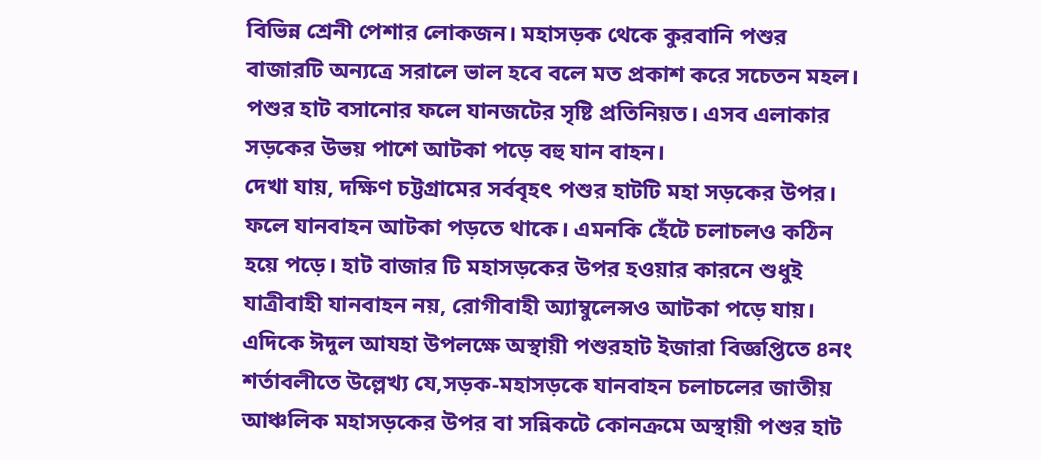বিভিন্ন শ্রেনী পেশার লোকজন। মহাসড়ক থেকে কুরবানি পশুর বাজারটি অন্যত্রে সরালে ভাল হবে বলে মত প্রকাশ করে সচেতন মহল। পশুর হাট বসানোর ফলে যানজটের সৃষ্টি প্রতিনিয়ত। এসব এলাকার সড়কের উভয় পাশে আটকা পড়ে বহু যান বাহন।
দেখা যায়, দক্ষিণ চট্টগ্রামের সর্ববৃহৎ পশুর হাটটি মহা সড়কের উপর। ফলে যানবাহন আটকা পড়তে থাকে। এমনকি হেঁটে চলাচলও কঠিন হয়ে পড়ে। হাট বাজার টি মহাসড়কের উপর হওয়ার কারনে শুধুই যাত্রীবাহী যানবাহন নয়, রোগীবাহী অ্যাম্বুলেন্সও আটকা পড়ে যায়।
এদিকে ঈদুল আযহা উপলক্ষে অস্থায়ী পশুরহাট ইজারা বিজ্ঞপ্তিতে ৪নং শর্তাবলীতে উল্লেখ্য যে,সড়ক-মহাসড়কে যানবাহন চলাচলের জাতীয় আঞ্চলিক মহাসড়কের উপর বা সন্নিকটে কোনক্রমে অস্থায়ী পশুর হাট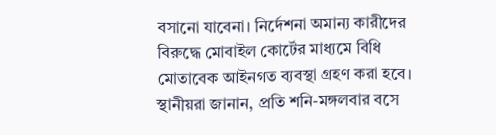বসানো যাবেনা। নির্দেশনা অমান্য কারীদের বিরুদ্ধে মোবাইল কোর্টের মাধ্যমে বিধি মোতাবেক আইনগত ব্যবস্থা গ্রহণ করা হবে।
স্থানীয়রা জানান, প্রতি শনি-মঙ্গলবার বসে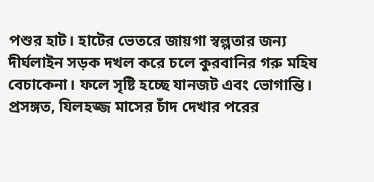পশুর হাট। হাটের ভেতরে জায়গা স্বল্পতার জন্য দীর্ঘলাইন সড়ক দখল করে চলে কুরবানির গরু মহিষ বেচাকেনা। ফলে সৃষ্টি হচ্ছে যানজট এবং ভোগান্তি।
প্রসঙ্গত, যিলহজ্জ মাসের চাঁদ দেখার পরের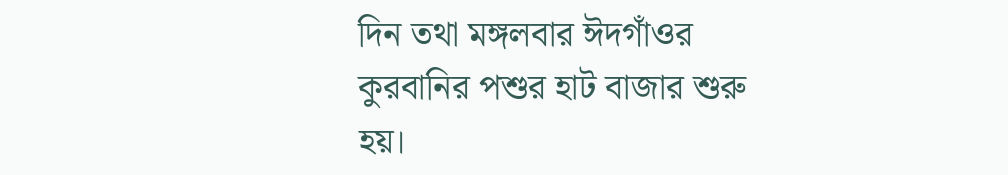দিন তথা মঙ্গলবার ঈদগাঁওর কুরবানির পশুর হাট বাজার শুরু হয়।